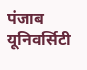पंजाब यूनिवर्सिटी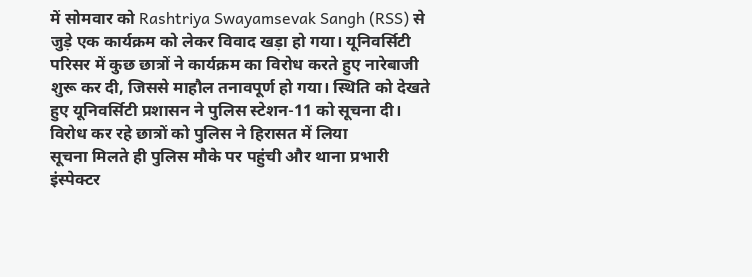में सोमवार को Rashtriya Swayamsevak Sangh (RSS) से जुड़े एक कार्यक्रम को लेकर विवाद खड़ा हो गया। यूनिवर्सिटी परिसर में कुछ छात्रों ने कार्यक्रम का विरोध करते हुए नारेबाजी शुरू कर दी, जिससे माहौल तनावपूर्ण हो गया। स्थिति को देखते हुए यूनिवर्सिटी प्रशासन ने पुलिस स्टेशन-11 को सूचना दी।
विरोध कर रहे छात्रों को पुलिस ने हिरासत में लिया
सूचना मिलते ही पुलिस मौके पर पहुंची और थाना प्रभारी इंस्पेक्टर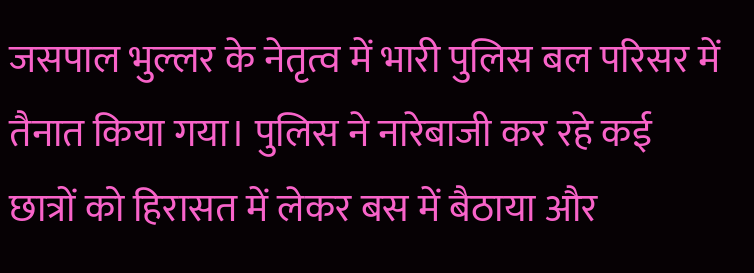जसपाल भुल्लर के नेतृत्व में भारी पुलिस बल परिसर में तैनात किया गया। पुलिस ने नारेबाजी कर रहे कई छात्रों को हिरासत में लेकर बस में बैठाया और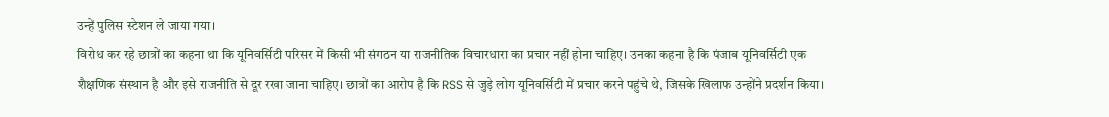उन्हें पुलिस स्टेशन ले जाया गया।
विरोध कर रहे छात्रों का कहना था कि यूनिवर्सिटी परिसर में किसी भी संगठन या राजनीतिक विचारधारा का प्रचार नहीं होना चाहिए। उनका कहना है कि पंजाब यूनिवर्सिटी एक शैक्षणिक संस्थान है और इसे राजनीति से दूर रखा जाना चाहिए। छात्रों का आरोप है कि RSS से जुड़े लोग यूनिवर्सिटी में प्रचार करने पहुंचे थे, जिसके खिलाफ उन्होंने प्रदर्शन किया।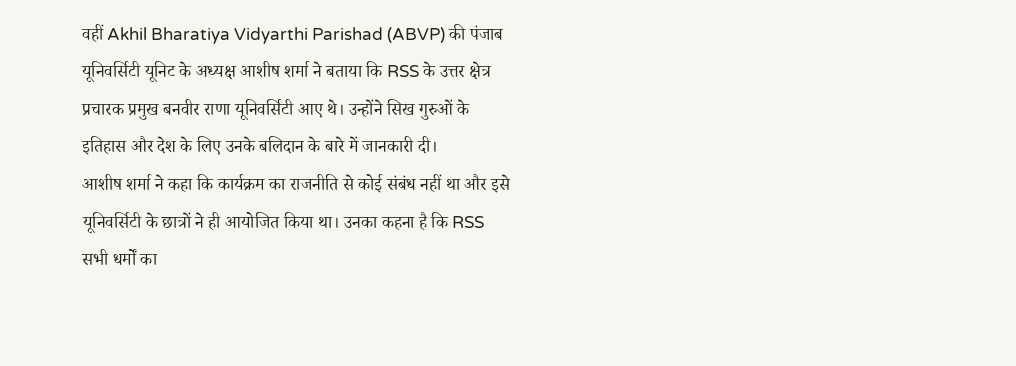वहीं Akhil Bharatiya Vidyarthi Parishad (ABVP) की पंजाब यूनिवर्सिटी यूनिट के अध्यक्ष आशीष शर्मा ने बताया कि RSS के उत्तर क्षेत्र प्रचारक प्रमुख बनवीर राणा यूनिवर्सिटी आए थे। उन्होंने सिख गुरुओं के इतिहास और देश के लिए उनके बलिदान के बारे में जानकारी दी।
आशीष शर्मा ने कहा कि कार्यक्रम का राजनीति से कोई संबंध नहीं था और इसे यूनिवर्सिटी के छात्रों ने ही आयोजित किया था। उनका कहना है कि RSS सभी धर्मों का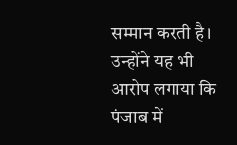सम्मान करती है। उन्होंने यह भी आरोप लगाया कि पंजाब में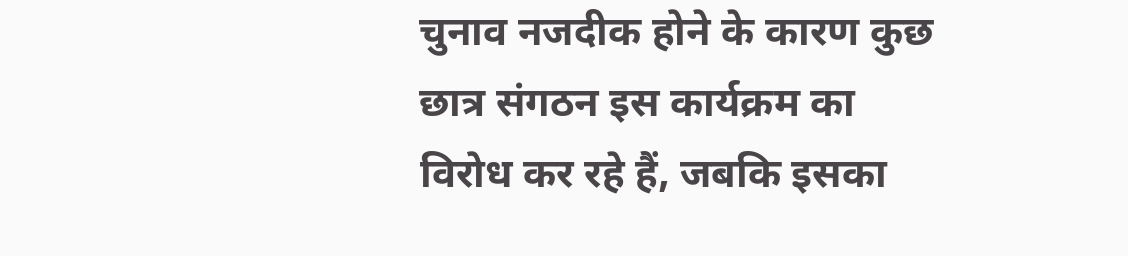चुनाव नजदीक होने के कारण कुछ छात्र संगठन इस कार्यक्रम का विरोध कर रहे हैं, जबकि इसका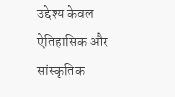उद्देश्य केवल ऐतिहासिक और सांस्कृतिक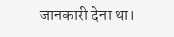जानकारी देना था।